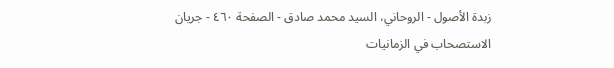زبدة الأصول - الروحاني، السيد محمد صادق - الصفحة ٤٦٠ - جريان الاستصحاب في الزمانيات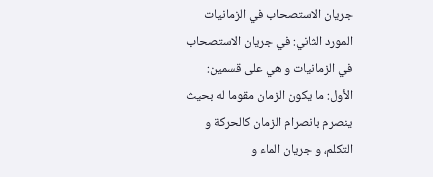جريان الاستصحاب في الزمانيات
المورد الثاني: في جريان الاستصحاب في الزمانيات و هي على قسمين:
الأول: ما يكون الزمان مقوما له بحيث ينصرم بانصرام الزمان كالحركة و التكلم، و جريان الماء و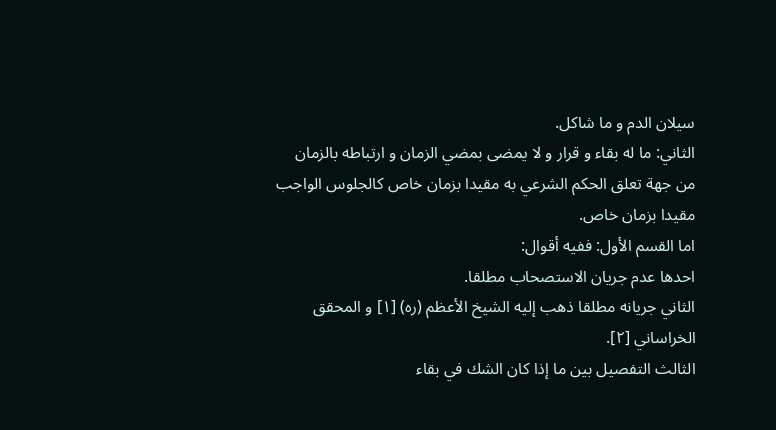سيلان الدم و ما شاكل.
الثاني: ما له بقاء و قرار و لا يمضى بمضي الزمان و ارتباطه بالزمان من جهة تعلق الحكم الشرعي به مقيدا بزمان خاص كالجلوس الواجب مقيدا بزمان خاص.
اما القسم الأول: ففيه أقوال:
احدها عدم جريان الاستصحاب مطلقا.
الثاني جريانه مطلقا ذهب إليه الشيخ الأعظم (ره) [١] و المحقق الخراساني [٢].
الثالث التفصيل بين ما إذا كان الشك في بقاء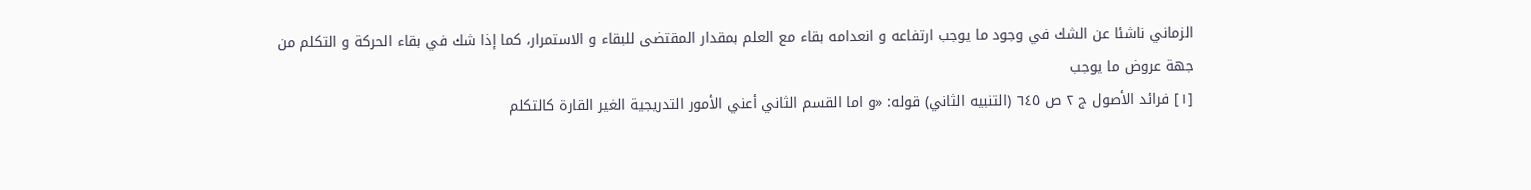الزماني ناشئا عن الشك في وجود ما يوجب ارتفاعه و انعدامه بقاء مع العلم بمقدار المقتضى للبقاء و الاستمرار، كما إذا شك في بقاء الحركة و التكلم من جهة عروض ما يوجب
[١] فرائد الأصول ج ٢ ص ٦٤٥ (التنبيه الثاني) قوله: «و اما القسم الثاني أعني الأمور التدريجية الغير القارة كالتكلم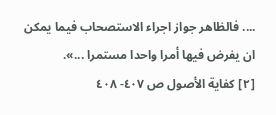.... فالظاهر جواز اجراء الاستصحاب فيما يمكن ان يفرض فيها أمرا واحدا مستمرا ...».
[٢] كفاية الأصول ص ٤٠٧- ٤٠٨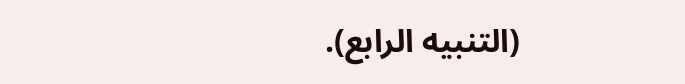(التنبيه الرابع).